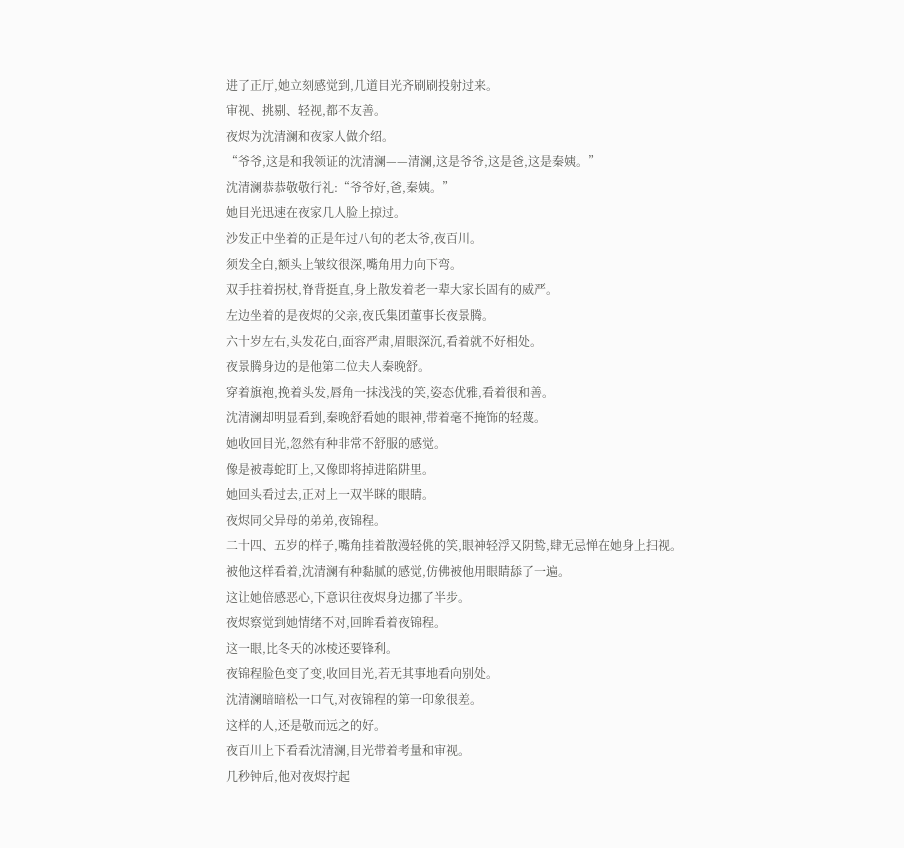进了正厅,她立刻感觉到,几道目光齐刷刷投射过来。
审视、挑剔、轻视,都不友善。
夜烬为沈清澜和夜家人做介绍。
“爷爷,这是和我领证的沈清澜——清澜,这是爷爷,这是爸,这是秦姨。”
沈清澜恭恭敬敬行礼:“爷爷好,爸,秦姨。”
她目光迅速在夜家几人脸上掠过。
沙发正中坐着的正是年过八旬的老太爷,夜百川。
须发全白,额头上皱纹很深,嘴角用力向下弯。
双手拄着拐杖,脊背挺直,身上散发着老一辈大家长固有的威严。
左边坐着的是夜烬的父亲,夜氏集团董事长夜景腾。
六十岁左右,头发花白,面容严肃,眉眼深沉,看着就不好相处。
夜景腾身边的是他第二位夫人秦晚舒。
穿着旗袍,挽着头发,唇角一抹浅浅的笑,姿态优雅,看着很和善。
沈清澜却明显看到,秦晚舒看她的眼神,带着毫不掩饰的轻蔑。
她收回目光,忽然有种非常不舒服的感觉。
像是被毒蛇盯上,又像即将掉进陷阱里。
她回头看过去,正对上一双半眯的眼睛。
夜烬同父异母的弟弟,夜锦程。
二十四、五岁的样子,嘴角挂着散漫轻佻的笑,眼神轻浮又阴鸷,肆无忌惮在她身上扫视。
被他这样看着,沈清澜有种黏腻的感觉,仿佛被他用眼睛舔了一遍。
这让她倍感恶心,下意识往夜烬身边挪了半步。
夜烬察觉到她情绪不对,回眸看着夜锦程。
这一眼,比冬天的冰棱还要锋利。
夜锦程脸色变了变,收回目光,若无其事地看向别处。
沈清澜暗暗松一口气,对夜锦程的第一印象很差。
这样的人,还是敬而远之的好。
夜百川上下看看沈清澜,目光带着考量和审视。
几秒钟后,他对夜烬拧起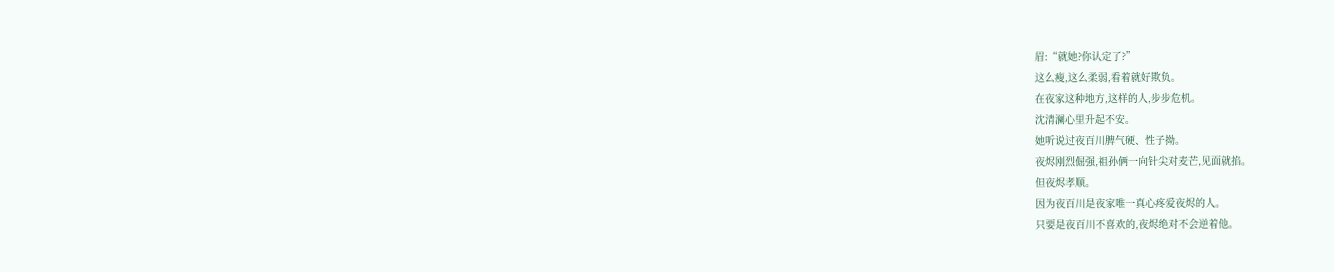眉:“就她?你认定了?”
这么瘦,这么柔弱,看着就好欺负。
在夜家这种地方,这样的人,步步危机。
沈清澜心里升起不安。
她听说过夜百川脾气硬、性子拗。
夜烬刚烈倔强,祖孙俩一向针尖对麦芒,见面就掐。
但夜烬孝顺。
因为夜百川是夜家唯一真心疼爱夜烬的人。
只要是夜百川不喜欢的,夜烬绝对不会逆着他。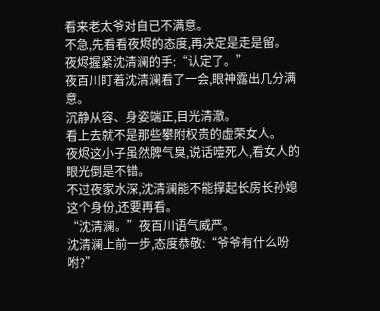看来老太爷对自已不满意。
不急,先看看夜烬的态度,再决定是走是留。
夜烬握紧沈清澜的手:“认定了。”
夜百川盯着沈清澜看了一会,眼神露出几分满意。
沉静从容、身姿端正,目光清澈。
看上去就不是那些攀附权贵的虚荣女人。
夜烬这小子虽然脾气臭,说话噎死人,看女人的眼光倒是不错。
不过夜家水深,沈清澜能不能撑起长房长孙媳这个身份,还要再看。
“沈清澜。”夜百川语气威严。
沈清澜上前一步,态度恭敬:“爷爷有什么吩咐?”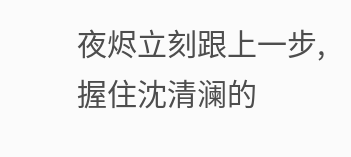夜烬立刻跟上一步,握住沈清澜的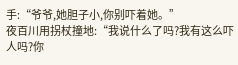手:“爷爷,她胆子小,你别吓着她。”
夜百川用拐杖撞地:“我说什么了吗?我有这么吓人吗?你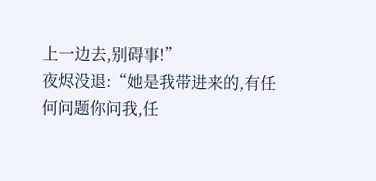上一边去,别碍事!”
夜烬没退:“她是我带进来的,有任何问题你问我,任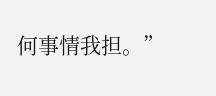何事情我担。”